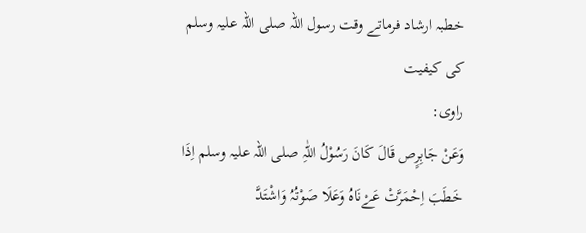خطبہ ارشاد فرماتے وقت رسول اللہ صلی اللہ علیہ وسلم کی کیفیت
راوی:
وَعَنْ جَابِرٍص قَالَ کَانَ رَسُوْلُ اللّٰہِ صلی اللہ علیہ وسلم اِذَا خَطَبَ اِحْمَرَّتْ عَےْنَاہُ وَعَلَا صَوْتُہُ وَاشْتَدَّ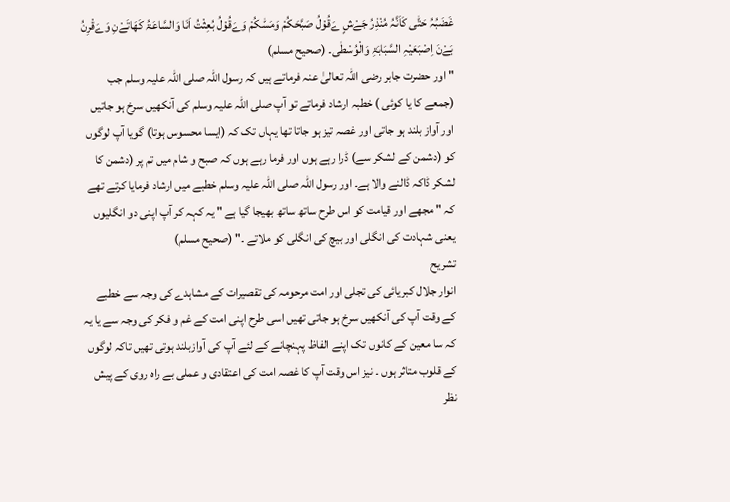غَضَبُہُ حَتّٰی کَاَنَّہُ مُنْذِرُ جَےْشٍ ےَقُوْلُ صَبَّحَکُمْ وَمَسّٰکُمْ وَےَقُوْلُ بُعِثْتُ اَنَا وَالسَّاعَۃُ کَھَاتَےْنِ وَےَقْرِنُ بَےْنَ اِصْبَعَیْہِ السَّبَابَۃِ وَالْوُسْطٰی۔ (صحیح مسلم)
" اور حضرت جابر رضی اللہ تعالیٰ عنہ فرماتے ہیں کہ رسول اللہ صلی اللہ علیہ وسلم جب (جمعے کا یا کوئی ) خطبہ ارشاد فرماتے تو آپ صلی اللہ علیہ وسلم کی آنکھیں سرخ ہو جاتیں اور آواز بلند ہو جاتی اور غصہ تیز ہو جاتا تھا یہاں تک کہ (ایسا محسوس ہوتا) گویا آپ لوگوں کو (دشمن کے لشکر سے) ڈرا رہے ہوں اور فرما رہے ہوں کہ صبح و شام میں تم پر (دشمن کا لشکر ڈاکہ ڈالنے والا ہے۔ اور رسول اللہ صلی اللہ علیہ وسلم خطبے میں ارشاد فرمایا کرتے تھے کہ " مجھے اور قیامت کو اس طرح ساتھ ساتھ بھیجا گیا ہے " یہ کہہ کر آپ اپنی دو انگلیوں یعنی شہادت کی انگلی اور بیچ کی انگلی کو ملاتے ۔" (صحیح مسلم)
تشریح
انوار جلال کبریائی کی تجلی اور امت مرحومہ کی تقصیرات کے مشاہدے کی وجہ سے خطبے کے وقت آپ کی آنکھیں سرخ ہو جاتی تھیں اسی طرح اپنی امت کے غم و فکر کی وجہ سے یا یہ کہ سا معین کے کانوں تک اپنے الفاظ پہنچانے کے لئے آپ کی آوازبلند ہوتی تھیں تاکہ لوگوں کے قلوب متاثر ہوں ۔ نیز اس وقت آپ کا غصہ امت کی اعتقادی و عملی بے راہ روی کے پیش نظر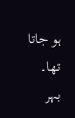ہو جاتا تھا۔
بہر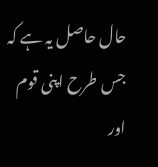حال حاصل یہ ہے کہ جس طرح اپنی قوم اور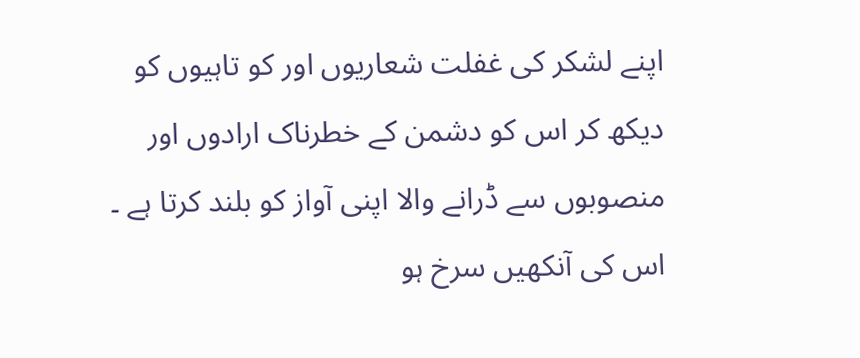اپنے لشکر کی غفلت شعاریوں اور کو تاہیوں کو دیکھ کر اس کو دشمن کے خطرناک ارادوں اور منصوبوں سے ڈرانے والا اپنی آواز کو بلند کرتا ہے ۔ اس کی آنکھیں سرخ ہو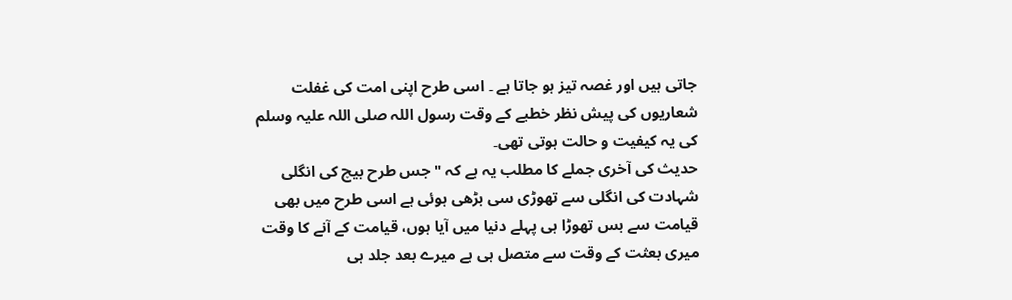جاتی ہیں اور غصہ تیز ہو جاتا ہے ۔ اسی طرح اپنی امت کی غفلت شعاریوں کی پیش نظر خطبے کے وقت رسول اللہ صلی اللہ علیہ وسلم کی یہ کیفیت و حالت ہوتی تھی۔
حدیث کی آخری جملے کا مطلب یہ ہے کہ " جس طرح بیچ کی انگلی شہادت کی انگلی سے تھوڑی سی بڑھی ہوئی ہے اسی طرح میں بھی قیامت سے بس تھوڑا ہی پہلے دنیا میں آیا ہوں، قیامت کے آنے کا وقت میری بعثت کے وقت سے متصل ہی ہے میرے بعد جلد ہی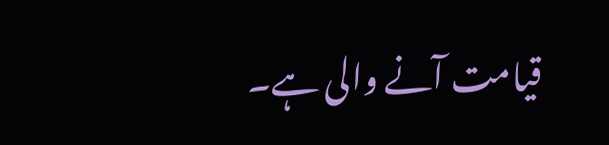قیامت آنے والی ہے۔